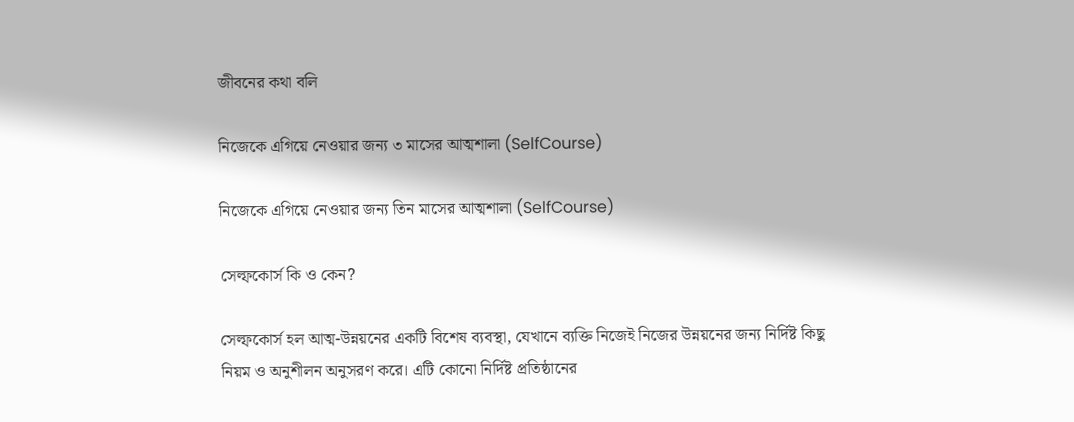জীবনের কথা বলি

নিজেকে এগিয়ে নেওয়ার জন্য ৩ মাসের আত্মশালা (SelfCourse)

নিজেকে এগিয়ে নেওয়ার জন্য তিন মাসের আত্মশালা (SelfCourse)

সেল্ফকোর্স কি ও কেন?

সেল্ফকোর্স হল আত্ম-উন্নয়নের একটি বিশেষ ব্যবস্থা, যেখানে ব্যক্তি নিজেই নিজের উন্নয়নের জন্য নির্দিষ্ট কিছু নিয়ম ও অনুশীলন অনুসরণ করে। এটি কোনো নির্দিষ্ট প্রতিষ্ঠানের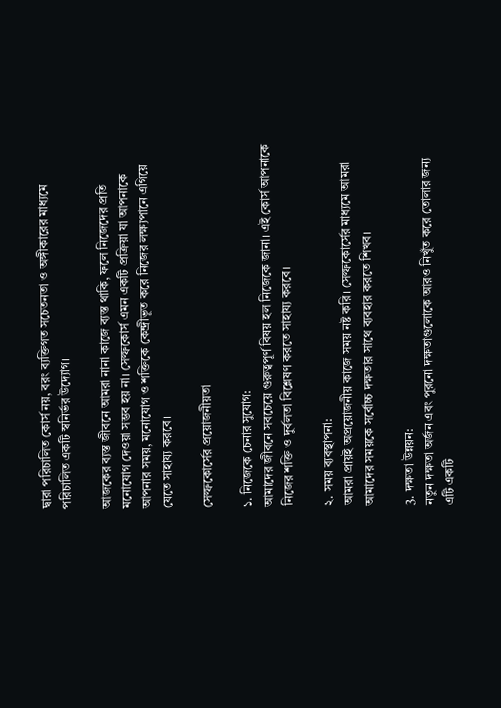দ্বারা পরিচালিত কোর্স নয়, বরং ব্যক্তিগত সচেতনতা ও অঙ্গীকারের মাধ্যমে পরিচালিত একটি স্বনির্ভর উদ্যোগ।

আজকের ব্যস্ত জীবনে আমরা নানা কাজে ব্যস্ত থাকি, ফলে নিজেদের প্রতি মনোযোগ দেওয়া সম্ভব হয় না। সেল্ফকোর্স এমন একটি প্রক্রিয়া যা আপনাকে আপনার সময়, মনোযোগ ও শক্তিকে কেন্দ্রীভূত করে নিজের লক্ষ্যপানে এগিয়ে যেতে সাহায্য করবে।

সেল্ফকোর্সের প্রয়োজনীয়তা

১. নিজেকে চেনার সুযোগ:
আমাদের জীবনে সবচেয়ে গুরুত্বপূর্ণ বিষয় হল নিজেকে জানা। এই কোর্স আপনাকে নিজের শক্তি ও দুর্বলতা বিশ্লেষণ করতে সাহায্য করবে।

২. সময় ব্যবস্থাপনা:
আমরা প্রায়ই অপ্রয়োজনীয় কাজে সময় নষ্ট করি। সেল্ফকোর্সের মাধ্যমে আমরা আমাদের সময়কে সর্বোচ্চ দক্ষতার সাথে ব্যবহার করতে শিখব।

3. দক্ষতা উন্নয়ন:
নতুন দক্ষতা অর্জন এবং পুরনো দক্ষতাগুলোকে আরও নিখুঁত করে তোলার জন্য এটি একটি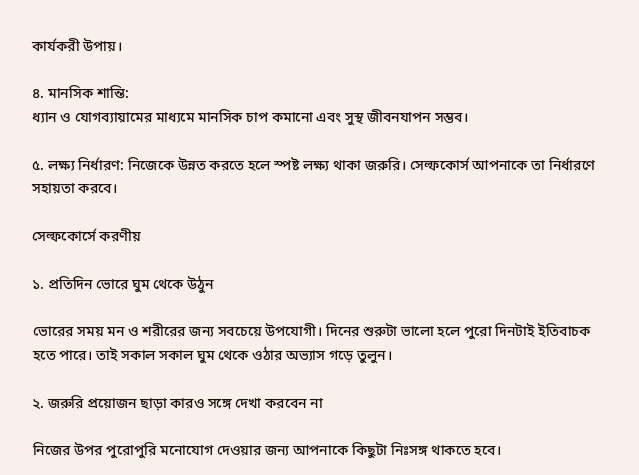কার্যকরী উপায়।

৪. মানসিক শান্তি:
ধ্যান ও যোগব্যায়ামের মাধ্যমে মানসিক চাপ কমানো এবং সুস্থ জীবনযাপন সম্ভব।

৫. লক্ষ্য নির্ধারণ: নিজেকে উন্নত করতে হলে স্পষ্ট লক্ষ্য থাকা জরুরি। সেল্ফকোর্স আপনাকে তা নির্ধারণে সহায়তা করবে।

সেল্ফকোর্সে করণীয়

১. প্রতিদিন ভোরে ঘুম থেকে উঠুন

ভোরের সময় মন ও শরীরের জন্য সবচেয়ে উপযোগী। দিনের শুরুটা ভালো হলে পুরো দিনটাই ইতিবাচক হতে পারে। তাই সকাল সকাল ঘুম থেকে ওঠার অভ্যাস গড়ে তুলুন।

২. জরুরি প্রয়োজন ছাড়া কারও সঙ্গে দেখা করবেন না

নিজের উপর পুরোপুরি মনোযোগ দেওয়ার জন্য আপনাকে কিছুটা নিঃসঙ্গ থাকতে হবে।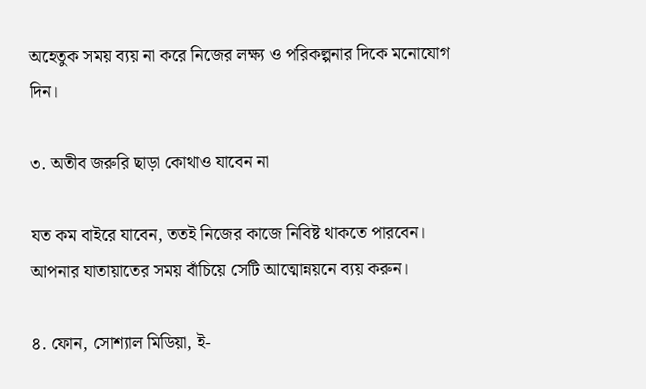অহেতুক সময় ব্যয় না করে নিজের লক্ষ্য ও পরিকল্পনার দিকে মনোযোগ দিন।

৩. অতীব জরুরি ছাড়া কোথাও যাবেন না

যত কম বাইরে যাবেন, ততই নিজের কাজে নিবিষ্ট থাকতে পারবেন। আপনার যাতায়াতের সময় বাঁচিয়ে সেটি আত্মোন্নয়নে ব্যয় করুন।

৪. ফোন, সোশ্যাল মিডিয়া, ই-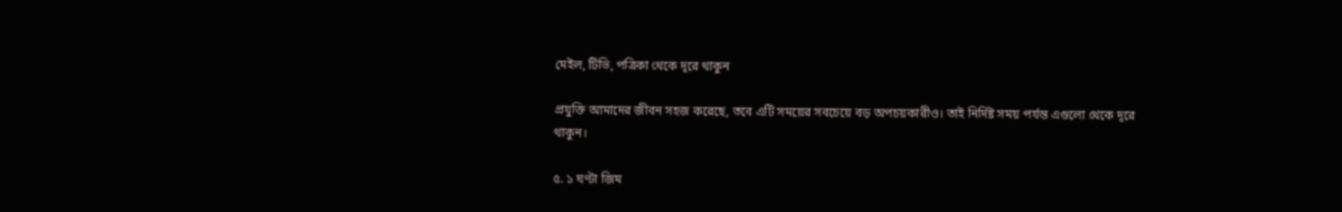মেইল, টিভি, পত্রিকা থেকে দূরে থাকুন

প্রযুক্তি আমাদের জীবন সহজ করেছে, তবে এটি সময়ের সবচেয়ে বড় অপচয়কারীও। তাই নির্দিষ্ট সময় পর্যন্ত এগুলো থেকে দূরে থাকুন।

৫. ১ ঘণ্টা জিম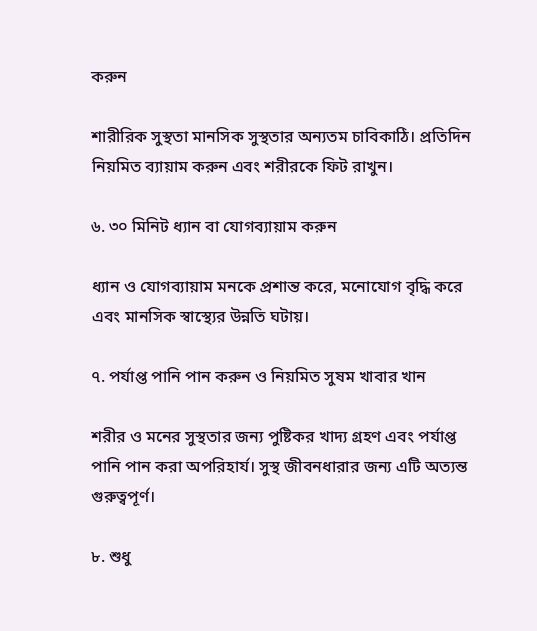করুন

শারীরিক সুস্থতা মানসিক সুস্থতার অন্যতম চাবিকাঠি। প্রতিদিন নিয়মিত ব্যায়াম করুন এবং শরীরকে ফিট রাখুন।

৬. ৩০ মিনিট ধ্যান বা যোগব্যায়াম করুন

ধ্যান ও যোগব্যায়াম মনকে প্রশান্ত করে, মনোযোগ বৃদ্ধি করে এবং মানসিক স্বাস্থ্যের উন্নতি ঘটায়।

৭. পর্যাপ্ত পানি পান করুন ও নিয়মিত সুষম খাবার খান

শরীর ও মনের সুস্থতার জন্য পুষ্টিকর খাদ্য গ্রহণ এবং পর্যাপ্ত পানি পান করা অপরিহার্য। সুস্থ জীবনধারার জন্য এটি অত্যন্ত গুরুত্বপূর্ণ।

৮. শুধু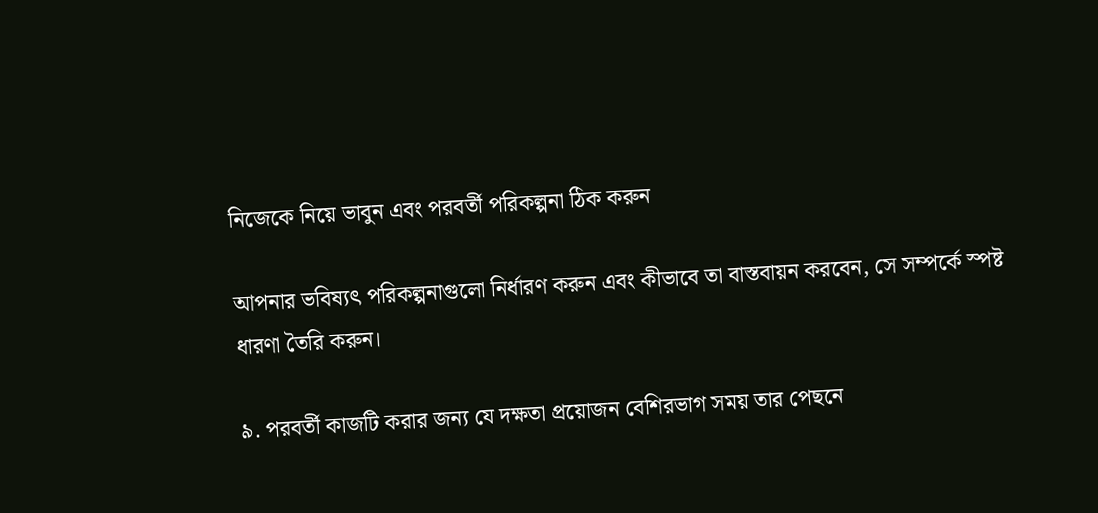নিজেকে নিয়ে ভাবুন এবং পরবর্তী পরিকল্পনা ঠিক করুন

আপনার ভবিষ্যৎ পরিকল্পনাগুলো নির্ধারণ করুন এবং কীভাবে তা বাস্তবায়ন করবেন, সে সম্পর্কে স্পষ্ট ধারণা তৈরি করুন।

৯. পরবর্তী কাজটি করার জন্য যে দক্ষতা প্রয়োজন বেশিরভাগ সময় তার পেছনে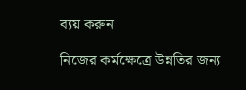ব্যয় করুন

নিজের কর্মক্ষেত্রে উন্নতির জন্য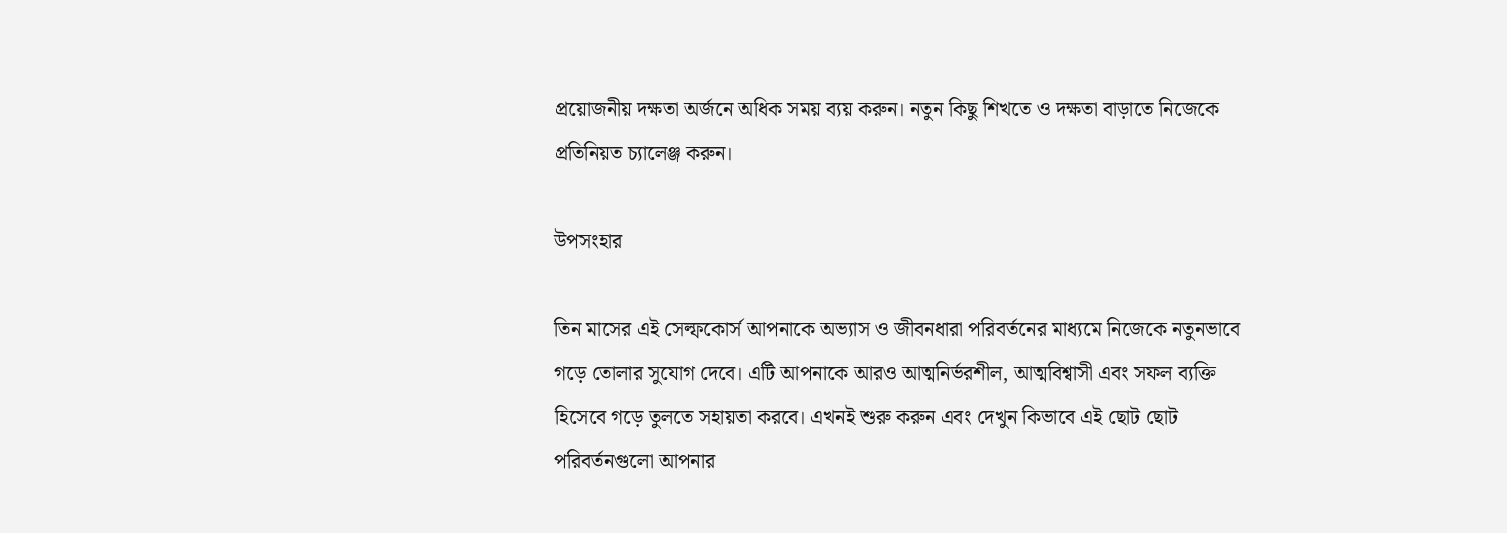প্রয়োজনীয় দক্ষতা অর্জনে অধিক সময় ব্যয় করুন। নতুন কিছু শিখতে ও দক্ষতা বাড়াতে নিজেকে প্রতিনিয়ত চ্যালেঞ্জ করুন।

উপসংহার

তিন মাসের এই সেল্ফকোর্স আপনাকে অভ্যাস ও জীবনধারা পরিবর্তনের মাধ্যমে নিজেকে নতুনভাবে গড়ে তোলার সুযোগ দেবে। এটি আপনাকে আরও আত্মনির্ভরশীল, আত্মবিশ্বাসী এবং সফল ব্যক্তি হিসেবে গড়ে তুলতে সহায়তা করবে। এখনই শুরু করুন এবং দেখুন কিভাবে এই ছোট ছোট পরিবর্তনগুলো আপনার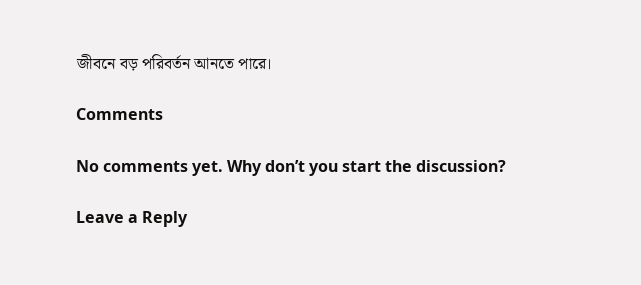জীবনে বড় পরিবর্তন আনতে পারে।

Comments

No comments yet. Why don’t you start the discussion?

Leave a Reply